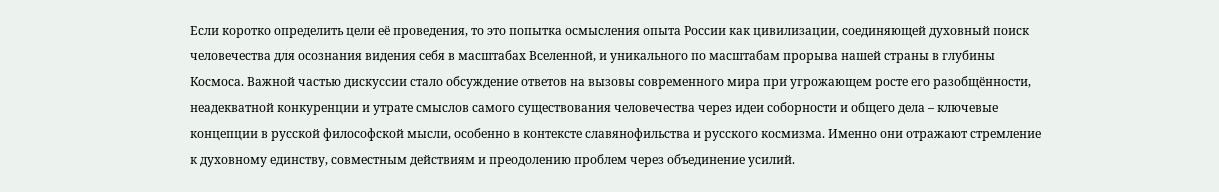Если коротко определить цели её проведения, то это попытка осмысления опыта России как цивилизации, соединяющей духовный поиск человечества для осознания видения себя в масштабах Вселенной, и уникального по масштабам прорыва нашей страны в глубины Космоса. Важной частью дискуссии стало обсуждение ответов на вызовы современного мира при угрожающем росте его разобщённости, неадекватной конкуренции и утрате смыслов самого существования человечества через идеи соборности и общего дела – ключевые концепции в русской философской мысли, особенно в контексте славянофильства и русского космизма. Именно они отражают стремление к духовному единству, совместным действиям и преодолению проблем через объединение усилий.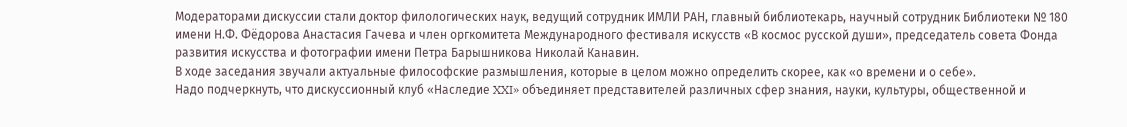Модераторами дискуссии стали доктор филологических наук, ведущий сотрудник ИMЛИ РАН, главный библиотекарь, научный сотрудник Библиотеки № 180 имени Н.Ф. Фёдорова Анастасия Гачева и член оргкомитета Международного фестиваля искусств «В космос русской души», председатель совета Фонда развития искусства и фотографии имени Петра Барышникова Николай Канавин.
В ходе заседания звучали актуальные философские размышления, которые в целом можно определить скорее, как «о времени и о себе».
Надо подчеркнуть, что дискуссионный клуб «Наследие XXI» объединяет представителей различных сфер знания, науки, культуры, общественной и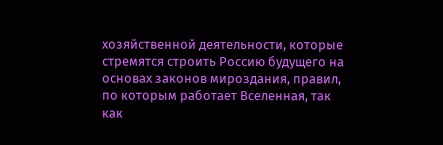хозяйственной деятельности, которые стремятся строить Россию будущего на основах законов мироздания, правил, по которым работает Вселенная, так как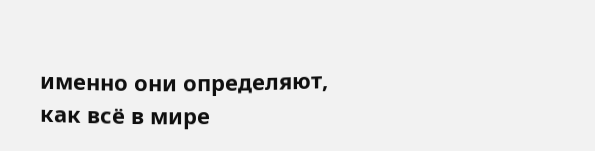именно они определяют, как всё в мире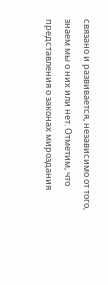связано и развивается, независимо от того, знаем мы о них или нет. Отметим, что представления о законах мироздания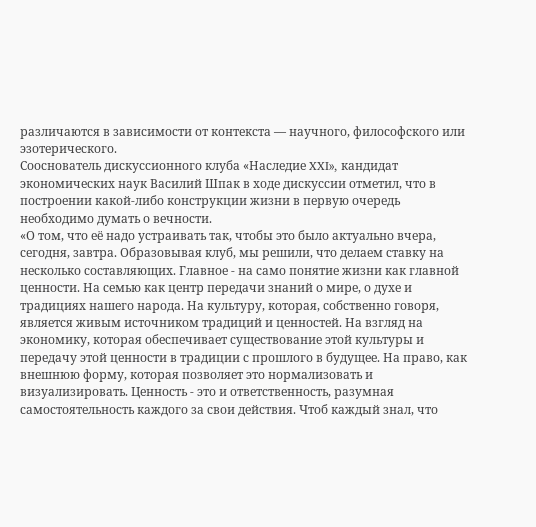различаются в зависимости от контекста — научного, философского или эзотерического.
Сооснователь дискуссионного клуба «Наследие XXI», кандидат экономических наук Василий Шпак в ходе дискуссии отметил, что в построении какой-либо конструкции жизни в первую очередь необходимо думать о вечности.
«О том, что её надо устраивать так, чтобы это было актуально вчера, сегодня, завтра. Образовывая клуб, мы решили, что делаем ставку на несколько составляющих. Главное - на само понятие жизни как главной ценности. На семью как центр передачи знаний о мире, о духе и традициях нашего народа. На культуру, которая, собственно говоря, является живым источником традиций и ценностей. На взгляд на экономику, которая обеспечивает существование этой культуры и передачу этой ценности в традиции с прошлого в будущее. На право, как внешнюю форму, которая позволяет это нормализовать и визуализировать. Ценность - это и ответственность, разумная самостоятельность каждого за свои действия. Чтоб каждый знал, что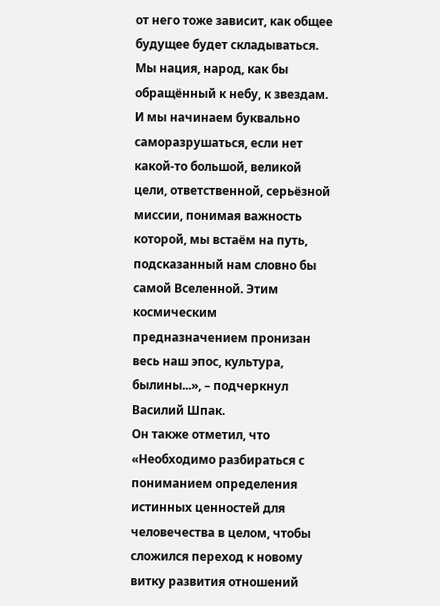от него тоже зависит, как общее будущее будет складываться.
Мы нация, народ, как бы обращённый к небу, к звездам. И мы начинаем буквально саморазрушаться, если нет какой-то большой, великой цели, ответственной, серьёзной миссии, понимая важность которой, мы встаём на путь, подсказанный нам словно бы самой Вселенной. Этим космическим предназначением пронизан весь наш эпос, культура, былины...», – подчеркнул Василий Шпак.
Он также отметил, что «Необходимо разбираться с пониманием определения истинных ценностей для человечества в целом, чтобы сложился переход к новому витку развития отношений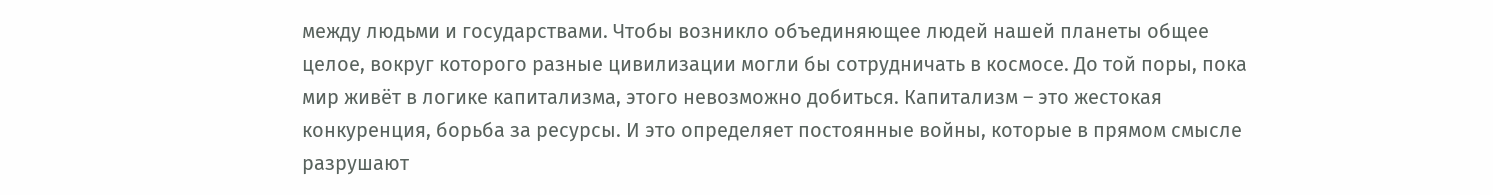между людьми и государствами. Чтобы возникло объединяющее людей нашей планеты общее целое, вокруг которого разные цивилизации могли бы сотрудничать в космосе. До той поры, пока мир живёт в логике капитализма, этого невозможно добиться. Капитализм – это жестокая конкуренция, борьба за ресурсы. И это определяет постоянные войны, которые в прямом смысле разрушают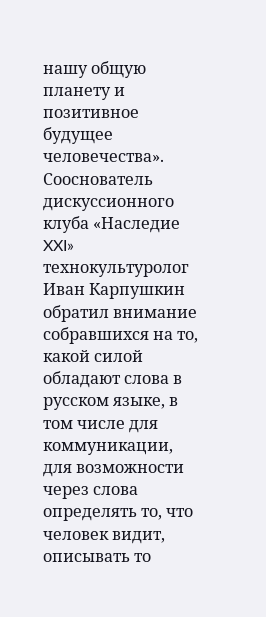нашу общую планету и позитивное будущее человечества».
Сооснователь дискуссионного клуба «Наследие XXI» технокультуролог Иван Карпушкин обратил внимание собравшихся на то, какой силой обладают слова в русском языке, в том числе для коммуникации, для возможности через слова определять то, что человек видит, описывать то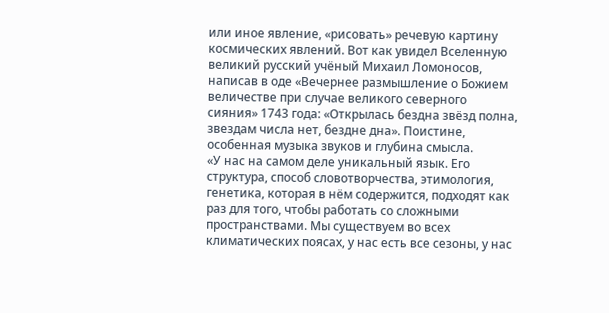или иное явление, «рисовать» речевую картину космических явлений. Вот как увидел Вселенную великий русский учёный Михаил Ломоносов, написав в оде «Вечернее размышление о Божием величестве при случае великого северного сияния» 1743 года: «Открылась бездна звёзд полна, звездам числа нет, бездне дна». Поистине, особенная музыка звуков и глубина смысла.
«У нас на самом деле уникальный язык. Его структура, способ словотворчества, этимология, генетика, которая в нём содержится, подходят как раз для того, чтобы работать со сложными пространствами. Мы существуем во всех климатических поясах, у нас есть все сезоны, у нас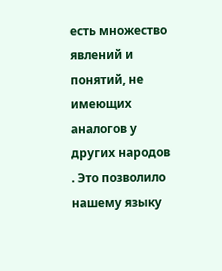есть множество явлений и понятий, не имеющих аналогов у других народов . Это позволило нашему языку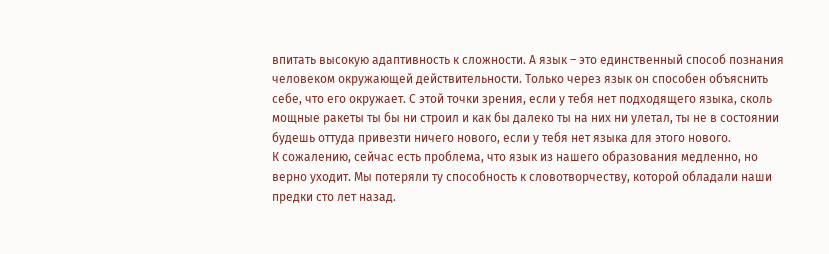впитать высокую адаптивность к сложности. А язык – это единственный способ познания человеком окружающей действительности. Только через язык он способен объяснить себе, что его окружает. С этой точки зрения, если у тебя нет подходящего языка, сколь мощные ракеты ты бы ни строил и как бы далеко ты на них ни улетал, ты не в состоянии будешь оттуда привезти ничего нового, если у тебя нет языка для этого нового.
К сожалению, сейчас есть проблема, что язык из нашего образования медленно, но верно уходит. Мы потеряли ту способность к словотворчеству, которой обладали наши предки сто лет назад.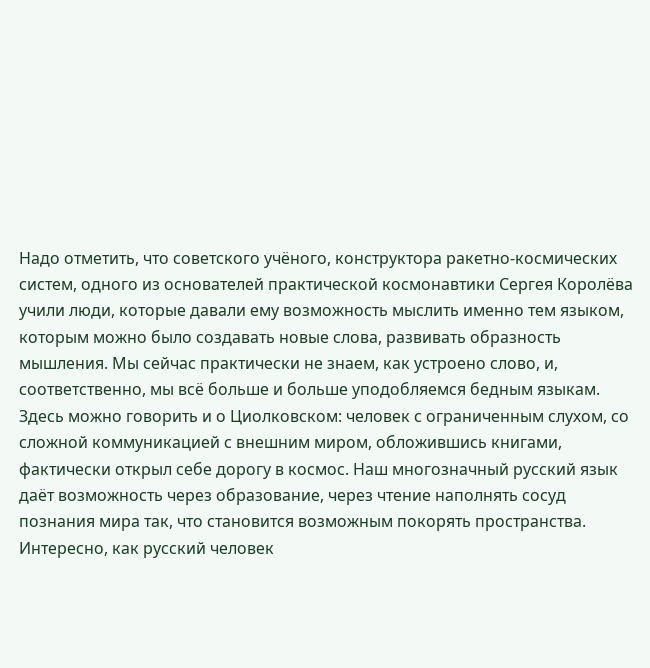Надо отметить, что советского учёного, конструктора ракетно-космических систем, одного из основателей практической космонавтики Сергея Королёва учили люди, которые давали ему возможность мыслить именно тем языком, которым можно было создавать новые слова, развивать образность мышления. Мы сейчас практически не знаем, как устроено слово, и, соответственно, мы всё больше и больше уподобляемся бедным языкам. Здесь можно говорить и о Циолковском: человек с ограниченным слухом, со сложной коммуникацией с внешним миром, обложившись книгами, фактически открыл себе дорогу в космос. Наш многозначный русский язык даёт возможность через образование, через чтение наполнять сосуд познания мира так, что становится возможным покорять пространства.
Интересно, как русский человек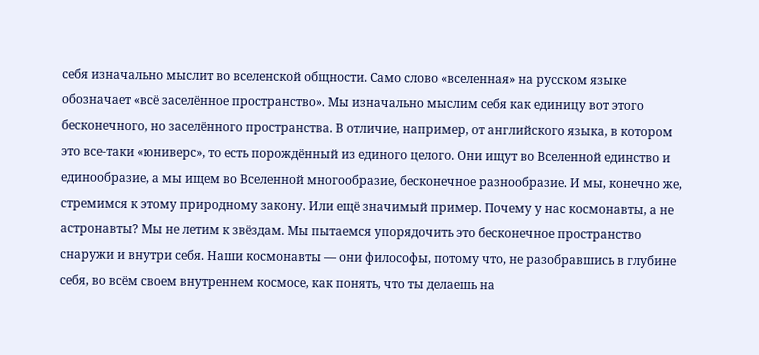себя изначально мыслит во вселенской общности. Само слово «вселенная» на русском языке обозначает «всё заселённое пространство». Мы изначально мыслим себя как единицу вот этого бесконечного, но заселённого пространства. В отличие, например, от английского языка, в котором это все-таки «юниверс», то есть порождённый из единого целого. Они ищут во Вселенной единство и единообразие, а мы ищем во Вселенной многообразие, бесконечное разнообразие. И мы, конечно же, стремимся к этому природному закону. Или ещё значимый пример. Почему у нас космонавты, а не астронавты? Мы не летим к звёздам. Мы пытаемся упорядочить это бесконечное пространство снаружи и внутри себя. Наши космонавты — они философы, потому что, не разобравшись в глубине себя, во всём своем внутреннем космосе, как понять, что ты делаешь на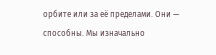орбите или за её пределами. Они — способны. Мы изначально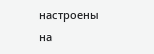настроены на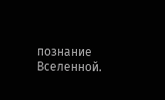познание Вселенной.